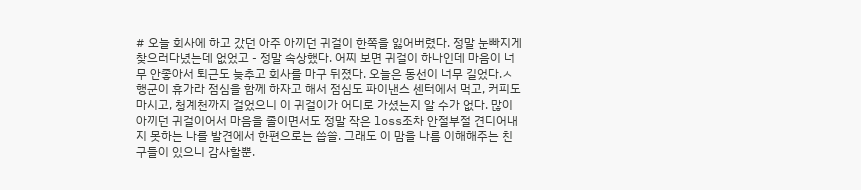# 오늘 회사에 하고 갔던 아주 아끼던 귀걸이 한쪽을 잃어버렸다. 정말 눈빠지게 찾으러다녔는데 없었고 - 정말 속상했다. 어찌 보면 귀걸이 하나인데 마음이 너무 안좋아서 퇴근도 늦추고 회사를 마구 뒤졌다. 오늘은 동선이 너무 길었다.ㅅ행군이 휴가라 점심을 함께 하자고 해서 점심도 파이낸스 센터에서 먹고, 커피도 마시고, 청계천까지 걸었으니 이 귀걸이가 어디로 가셨는지 알 수가 없다. 많이 아끼던 귀걸이어서 마음을 졸이면서도 정말 작은 loss조차 안절부절 견디어내지 못하는 나를 발견에서 한편으로는 씁쓸. 그래도 이 맘을 나름 이해해주는 친구들이 있으니 감사할뿐.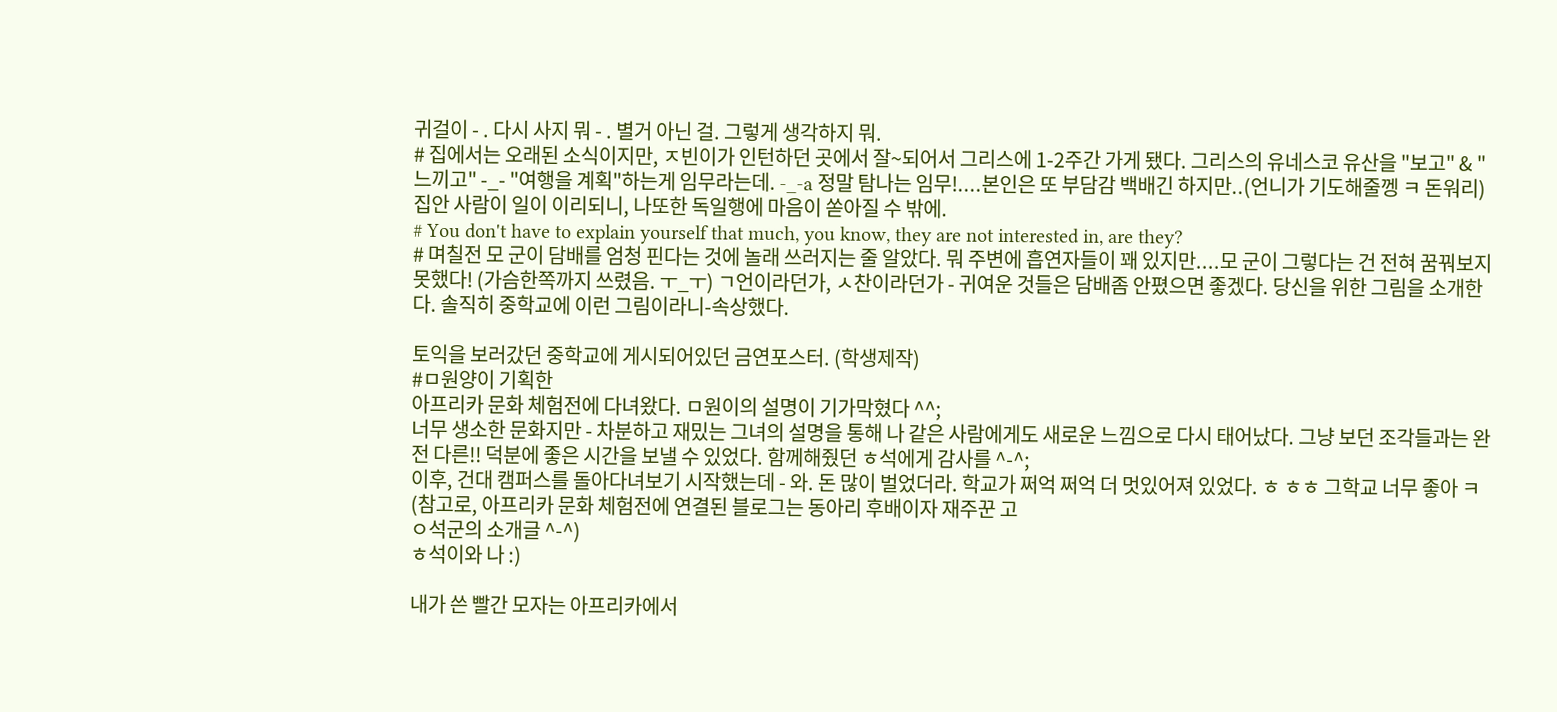귀걸이 - . 다시 사지 뭐 - . 별거 아닌 걸. 그렇게 생각하지 뭐.
# 집에서는 오래된 소식이지만, ㅈ빈이가 인턴하던 곳에서 잘~되어서 그리스에 1-2주간 가게 됐다. 그리스의 유네스코 유산을 "보고" & "느끼고" -_- "여행을 계획"하는게 임무라는데. -_-a 정말 탐나는 임무!....본인은 또 부담감 백배긴 하지만..(언니가 기도해줄껭 ㅋ 돈워리) 집안 사람이 일이 이리되니, 나또한 독일행에 마음이 쏟아질 수 밖에.
# You don't have to explain yourself that much, you know, they are not interested in, are they?
# 며칠전 모 군이 담배를 엄청 핀다는 것에 놀래 쓰러지는 줄 알았다. 뭐 주변에 흡연자들이 꽤 있지만....모 군이 그렇다는 건 전혀 꿈꿔보지 못했다! (가슴한쪽까지 쓰렸음. ㅜ_ㅜ) ㄱ언이라던가, ㅅ찬이라던가 - 귀여운 것들은 담배좀 안폈으면 좋겠다. 당신을 위한 그림을 소개한다. 솔직히 중학교에 이런 그림이라니-속상했다.

토익을 보러갔던 중학교에 게시되어있던 금연포스터. (학생제작)
#ㅁ원양이 기획한
아프리카 문화 체험전에 다녀왔다. ㅁ원이의 설명이 기가막혔다 ^^;
너무 생소한 문화지만 - 차분하고 재밌는 그녀의 설명을 통해 나 같은 사람에게도 새로운 느낌으로 다시 태어났다. 그냥 보던 조각들과는 완전 다른!! 덕분에 좋은 시간을 보낼 수 있었다. 함께해줬던 ㅎ석에게 감사를 ^-^;
이후, 건대 캠퍼스를 돌아다녀보기 시작했는데 - 와. 돈 많이 벌었더라. 학교가 쩌억 쩌억 더 멋있어져 있었다. ㅎ ㅎㅎ 그학교 너무 좋아 ㅋ (참고로, 아프리카 문화 체험전에 연결된 블로그는 동아리 후배이자 재주꾼 고
ㅇ석군의 소개글 ^-^)
ㅎ석이와 나 :)

내가 쓴 빨간 모자는 아프리카에서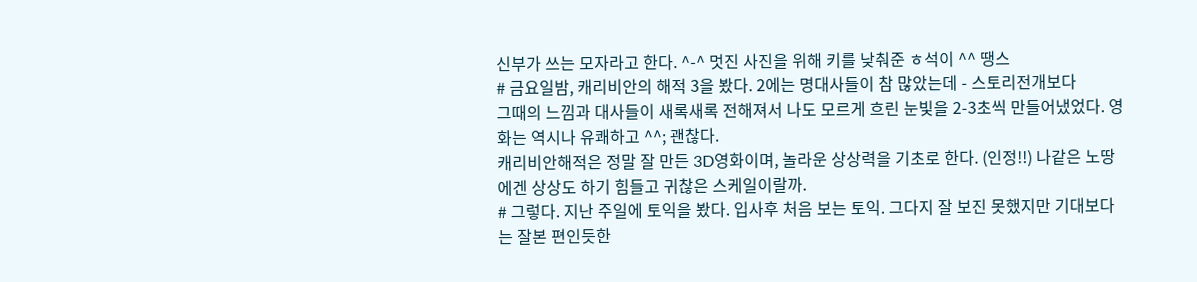신부가 쓰는 모자라고 한다. ^-^ 멋진 사진을 위해 키를 낮춰준 ㅎ석이 ^^ 땡스
# 금요일밤, 캐리비안의 해적 3을 봤다. 2에는 명대사들이 참 많았는데 - 스토리전개보다
그때의 느낌과 대사들이 새록새록 전해져서 나도 모르게 흐린 눈빛을 2-3초씩 만들어냈었다. 영화는 역시나 유쾌하고 ^^; 괜찮다.
캐리비안해적은 정말 잘 만든 3D영화이며, 놀라운 상상력을 기초로 한다. (인정!!) 나같은 노땅에겐 상상도 하기 힘들고 귀찮은 스케일이랄까.
# 그렇다. 지난 주일에 토익을 봤다. 입사후 처음 보는 토익. 그다지 잘 보진 못했지만 기대보다는 잘본 편인듯한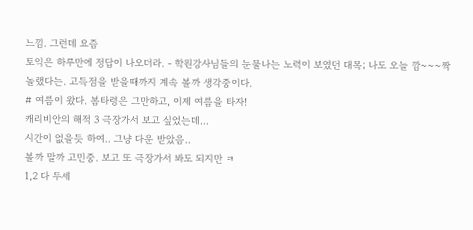느낌. 그런데 요즘
토익은 하루만에 정답이 나오더라. - 학원강사님들의 눈물나는 노력이 보였던 대목; 나도 오늘 깜~~~짝 놀랬다는. 고득점을 받을때까지 계속 볼까 생각중이다.
# 여름이 왔다. 봄타령은 그만하고, 이제 여름을 타자!
캐리비안의 해적 3 극장가서 보고 싶었는데...
시간이 없을듯 하여.. 그냥 다운 받았음..
볼까 말까 고민중. 보고 또 극장가서 봐도 되지만 ㅋ
1,2 다 두세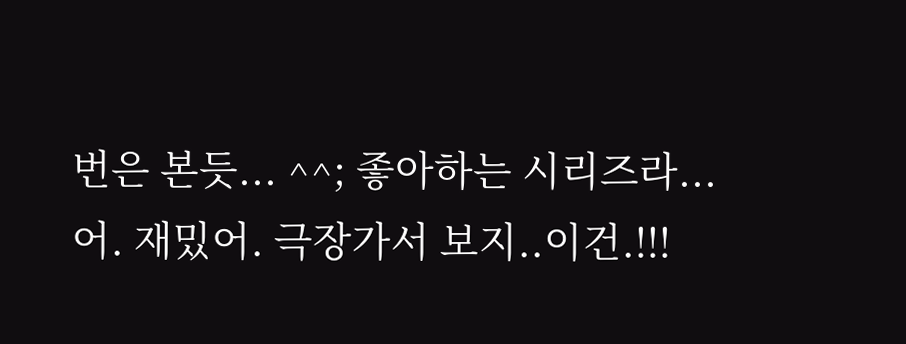번은 본듯... ^^; 좋아하는 시리즈라...
어. 재밌어. 극장가서 보지..이건.!!!